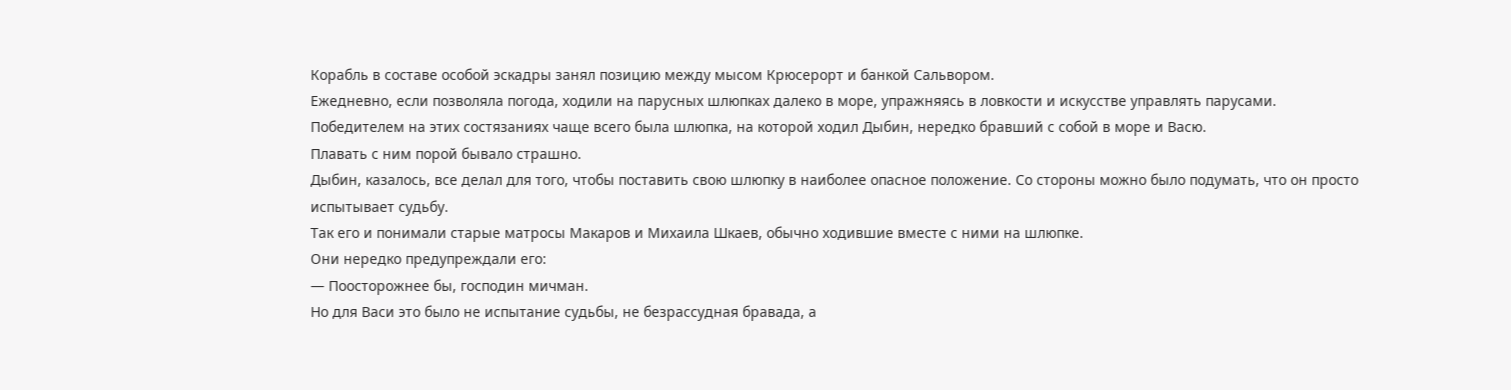Корабль в составе особой эскадры занял позицию между мысом Крюсерорт и банкой Сальвором.
Ежедневно, если позволяла погода, ходили на парусных шлюпках далеко в море, упражняясь в ловкости и искусстве управлять парусами.
Победителем на этих состязаниях чаще всего была шлюпка, на которой ходил Дыбин, нередко бравший с собой в море и Васю.
Плавать с ним порой бывало страшно.
Дыбин, казалось, все делал для того, чтобы поставить свою шлюпку в наиболее опасное положение. Со стороны можно было подумать, что он просто испытывает судьбу.
Так его и понимали старые матросы Макаров и Михаила Шкаев, обычно ходившие вместе с ними на шлюпке.
Они нередко предупреждали его:
— Поосторожнее бы, господин мичман.
Но для Васи это было не испытание судьбы, не безрассудная бравада, а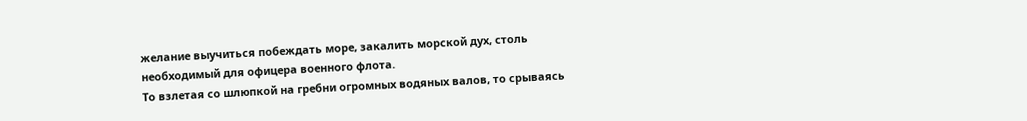желание выучиться побеждать море, закалить морской дух, столь необходимый для офицера военного флота.
То взлетая со шлюпкой на гребни огромных водяных валов, то срываясь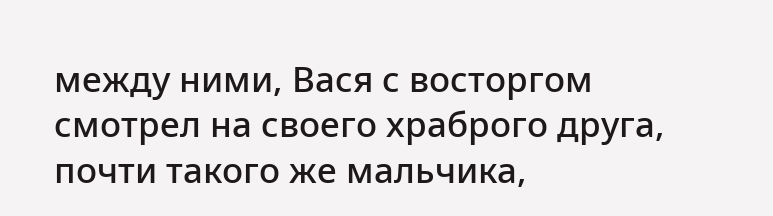между ними, Вася с восторгом смотрел на своего храброго друга, почти такого же мальчика,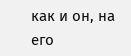как и он, на его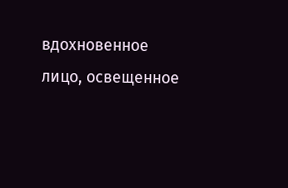вдохновенное лицо, освещенное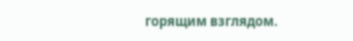горящим взглядом.